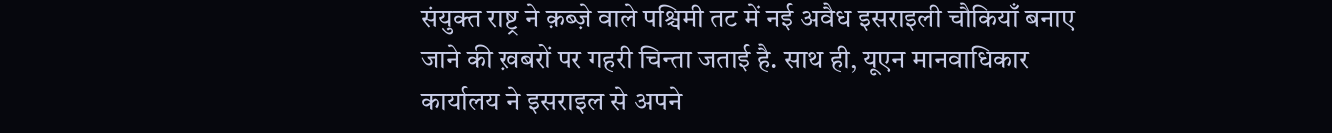संयुक्त राष्ट्र ने क़ब्ज़े वाले पश्चिमी तट में नई अवैध इसराइली चौकियाँ बनाए जाने की ख़बरों पर गहरी चिन्ता जताई है. साथ ही, यूएन मानवाधिकार कार्यालय ने इसराइल से अपने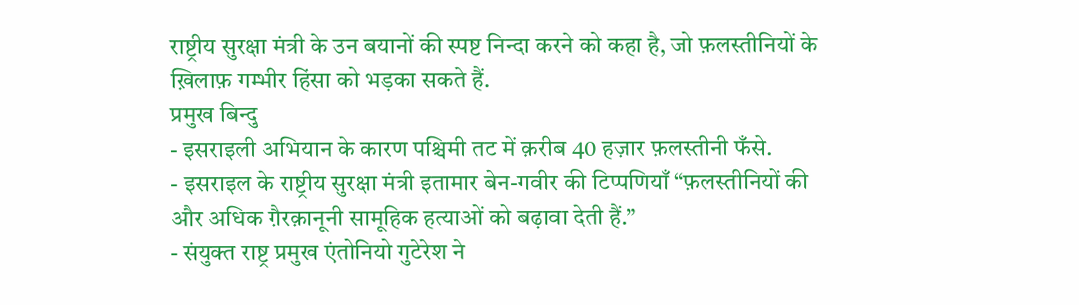राष्ट्रीय सुरक्षा मंत्री के उन बयानों की स्पष्ट निन्दा करने को कहा है, जो फ़लस्तीनियों के ख़िलाफ़ गम्भीर हिंसा को भड़का सकते हैं.
प्रमुख बिन्दु
- इसराइली अभियान के कारण पश्चिमी तट में क़रीब 40 हज़ार फ़लस्तीनी फँसे.
- इसराइल के राष्ट्रीय सुरक्षा मंत्री इतामार बेन-गवीर की टिप्पणियाँ “फ़लस्तीनियों की और अधिक ग़ैरक़ानूनी सामूहिक हत्याओं को बढ़ावा देती हैं.”
- संयुक्त राष्ट्र प्रमुख एंतोनियो गुटेरेश ने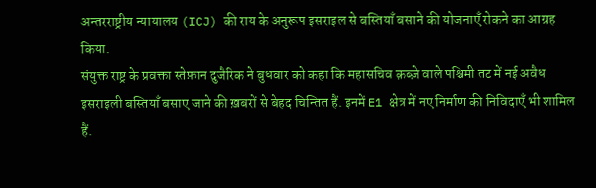अन्तरराष्ट्रीय न्यायालय (ICJ) की राय के अनुरूप इसराइल से बस्तियाँ बसाने की योजनाएँ रोकने का आग्रह किया.
संयुक्त राष्ट्र के प्रवक्ता स्तेफ़ान दुजैरिक ने बुधवार को कहा कि महासचिव क़ब्ज़े वाले पश्चिमी तट में नई अवैध इसराइली बस्तियाँ बसाए जाने की ख़बरों से बेहद चिन्तित हैं. इनमें E1 क्षेत्र में नए निर्माण की निविदाएँ भी शामिल हैं.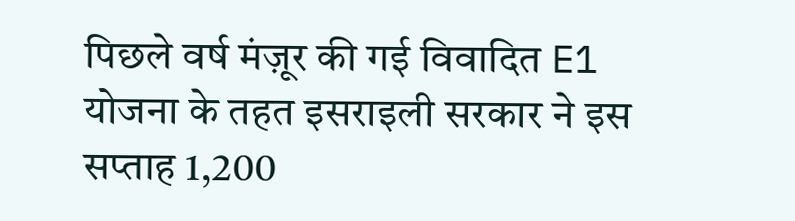पिछले वर्ष मंज़ूर की गई विवादित E1 योजना के तहत इसराइली सरकार ने इस सप्ताह 1,200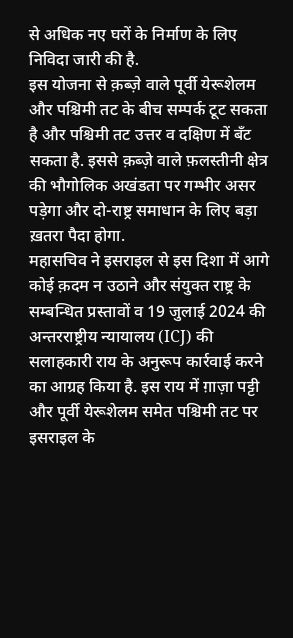से अधिक नए घरों के निर्माण के लिए निविदा जारी की है.
इस योजना से क़ब्ज़े वाले पूर्वी येरूशेलम और पश्चिमी तट के बीच सम्पर्क टूट सकता है और पश्चिमी तट उत्तर व दक्षिण में बँट सकता है. इससे क़ब्ज़े वाले फ़लस्तीनी क्षेत्र की भौगोलिक अखंडता पर गम्भीर असर पड़ेगा और दो-राष्ट्र समाधान के लिए बड़ा ख़तरा पैदा होगा.
महासचिव ने इसराइल से इस दिशा में आगे कोई क़दम न उठाने और संयुक्त राष्ट्र के सम्बन्धित प्रस्तावों व 19 जुलाई 2024 की अन्तरराष्ट्रीय न्यायालय (ICJ) की सलाहकारी राय के अनुरूप कार्रवाई करने का आग्रह किया है. इस राय में ग़ाज़ा पट्टी और पूर्वी येरूशेलम समेत पश्चिमी तट पर इसराइल के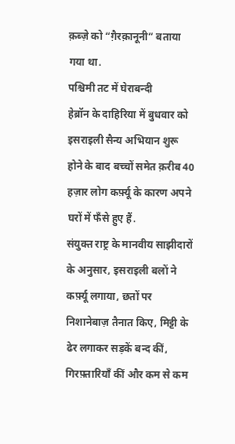क़ब्ज़े को “ग़ैरक़ानूनी” बताया गया था.
पश्चिमी तट में घेराबन्दी
हेब्रॉन के दाहिरिया में बुधवार को इसराइली सैन्य अभियान शुरू होने के बाद बच्चों समेत क़रीब 40 हज़ार लोग कर्फ़्यू के कारण अपने घरों में फँसे हुए हैं.
संयुक्त राष्ट्र के मानवीय साझीदारों के अनुसार, इसराइली बलों ने कर्फ़्यू लगाया, छतों पर निशानेबाज़ तैनात किए, मिट्टी के ढेर लगाकर सड़कें बन्द कीं, गिरफ़्तारियाँ कीं और कम से कम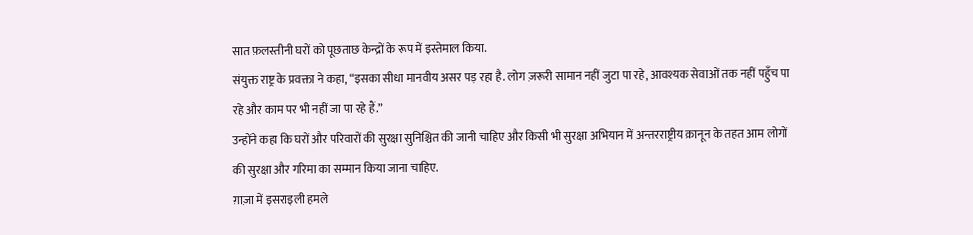सात फ़लस्तीनी घरों को पूछताछ केन्द्रों के रूप में इस्तेमाल किया.
संयुक्त राष्ट्र के प्रवक्ता ने कहा, “इसका सीधा मानवीय असर पड़ रहा है. लोग ज़रूरी सामान नहीं जुटा पा रहे, आवश्यक सेवाओं तक नहीं पहुँच पा रहे और काम पर भी नहीं जा पा रहे हैं.”
उन्होंने कहा कि घरों और परिवारों की सुरक्षा सुनिश्चित की जानी चाहिए और किसी भी सुरक्षा अभियान में अन्तरराष्ट्रीय क़ानून के तहत आम लोगों की सुरक्षा और गरिमा का सम्मान किया जाना चाहिए.
ग़ाज़ा में इसराइली हमले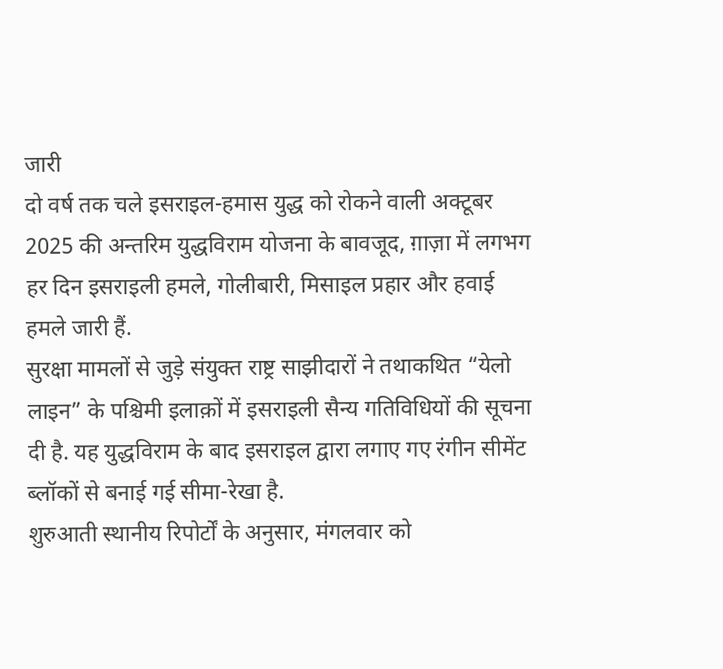जारी
दो वर्ष तक चले इसराइल-हमास युद्ध को रोकने वाली अक्टूबर 2025 की अन्तरिम युद्धविराम योजना के बावजूद, ग़ाज़ा में लगभग हर दिन इसराइली हमले, गोलीबारी, मिसाइल प्रहार और हवाई हमले जारी हैं.
सुरक्षा मामलों से जुड़े संयुक्त राष्ट्र साझीदारों ने तथाकथित “येलो लाइन” के पश्चिमी इलाक़ों में इसराइली सैन्य गतिविधियों की सूचना दी है. यह युद्धविराम के बाद इसराइल द्वारा लगाए गए रंगीन सीमेंट ब्लॉकों से बनाई गई सीमा-रेखा है.
शुरुआती स्थानीय रिपोर्टों के अनुसार, मंगलवार को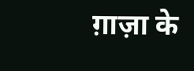ग़ाज़ा के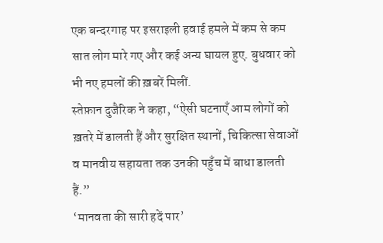एक बन्दरगाह पर इसराइली हवाई हमले में कम से कम सात लोग मारे गए और कई अन्य घायल हुए. बुधवार को भी नए हमलों की ख़बरें मिलीं.
स्तेफ़ान दुजैरिक ने कहा, “ऐसी घटनाएँ आम लोगों को ख़तरे में डालती हैं और सुरक्षित स्थानों, चिकित्सा सेवाओं व मानवीय सहायता तक उनकी पहुँच में बाधा डालती हैं.”
‘मानवता की सारी हदें पार’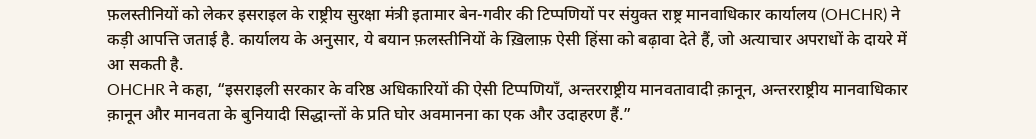फ़लस्तीनियों को लेकर इसराइल के राष्ट्रीय सुरक्षा मंत्री इतामार बेन-गवीर की टिप्पणियों पर संयुक्त राष्ट्र मानवाधिकार कार्यालय (OHCHR) ने कड़ी आपत्ति जताई है. कार्यालय के अनुसार, ये बयान फ़लस्तीनियों के ख़िलाफ़ ऐसी हिंसा को बढ़ावा देते हैं, जो अत्याचार अपराधों के दायरे में आ सकती है.
OHCHR ने कहा, “इसराइली सरकार के वरिष्ठ अधिकारियों की ऐसी टिप्पणियाँ, अन्तरराष्ट्रीय मानवतावादी क़ानून, अन्तरराष्ट्रीय मानवाधिकार क़ानून और मानवता के बुनियादी सिद्धान्तों के प्रति घोर अवमानना का एक और उदाहरण हैं.”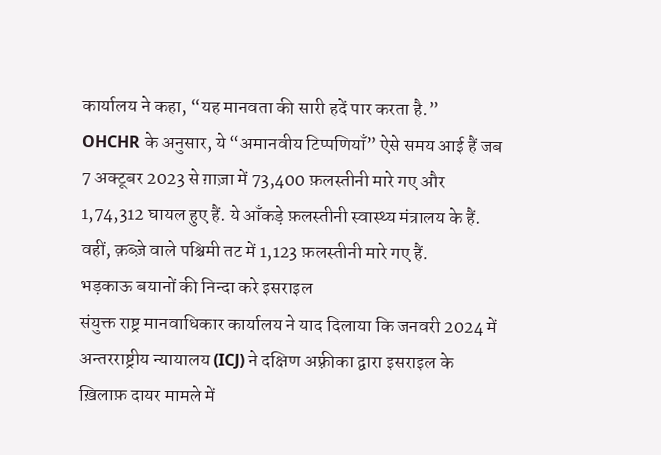कार्यालय ने कहा, “यह मानवता की सारी हदें पार करता है.”
OHCHR के अनुसार, ये “अमानवीय टिप्पणियाँ” ऐसे समय आई हैं जब 7 अक्टूबर 2023 से ग़ाज़ा में 73,400 फ़लस्तीनी मारे गए और 1,74,312 घायल हुए हैं. ये आँकड़े फ़लस्तीनी स्वास्थ्य मंत्रालय के हैं. वहीं, क़ब्ज़े वाले पश्चिमी तट में 1,123 फ़लस्तीनी मारे गए हैं.
भड़काऊ बयानों की निन्दा करे इसराइल
संयुक्त राष्ट्र मानवाधिकार कार्यालय ने याद दिलाया कि जनवरी 2024 में अन्तरराष्ट्रीय न्यायालय (ICJ) ने दक्षिण अफ़्रीका द्वारा इसराइल के ख़िलाफ़ दायर मामले में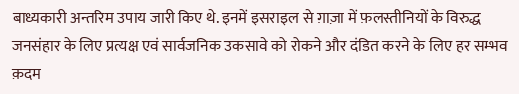बाध्यकारी अन्तरिम उपाय जारी किए थे. इनमें इसराइल से ग़ाज़ा में फ़लस्तीनियों के विरुद्ध जनसंहार के लिए प्रत्यक्ष एवं सार्वजनिक उकसावे को रोकने और दंडित करने के लिए हर सम्भव क़दम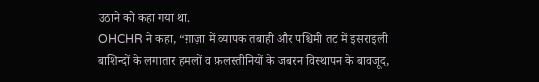उठाने को कहा गया था.
OHCHR ने कहा, “ग़ाज़ा में व्यापक तबाही और पश्चिमी तट में इसराइली बाशिन्दों के लगातार हमलों व फ़लस्तीनियों के जबरन विस्थापन के बावजूद,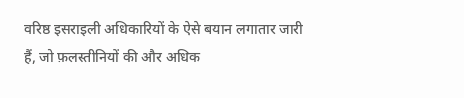वरिष्ठ इसराइली अधिकारियों के ऐसे बयान लगातार जारी हैं, जो फ़लस्तीनियों की और अधिक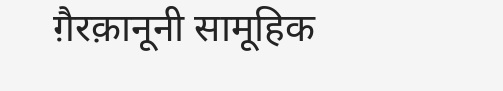ग़ैरक़ानूनी सामूहिक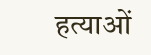हत्याओं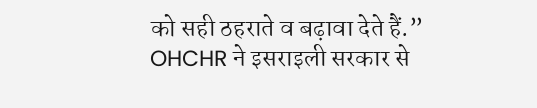को सही ठहराते व बढ़ावा देते हैं.”
OHCHR ने इसराइली सरकार से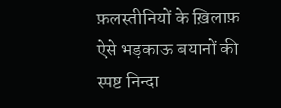फ़लस्तीनियों के ख़िलाफ़ ऐसे भड़काऊ बयानों की स्पष्ट निन्दा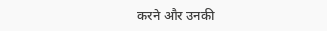करने और उनकी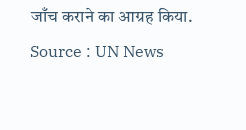जाँच कराने का आग्रह किया.
Source : UN News